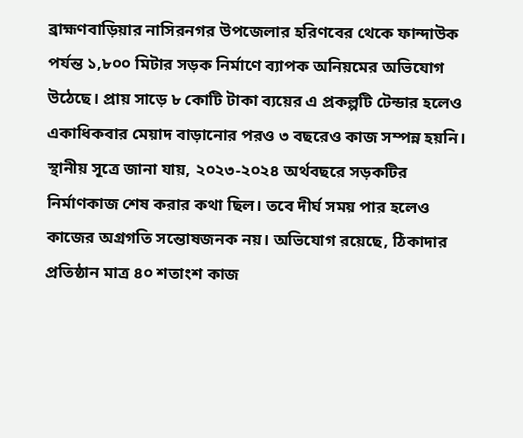ব্রাহ্মণবাড়িয়ার নাসিরনগর উপজেলার হরিণবের থেকে ফান্দাউক পর্যন্ত ১,৮০০ মিটার সড়ক নির্মাণে ব্যাপক অনিয়মের অভিযোগ উঠেছে। প্রায় সাড়ে ৮ কোটি টাকা ব্যয়ের এ প্রকল্পটি টেন্ডার হলেও একাধিকবার মেয়াদ বাড়ানোর পরও ৩ বছরেও কাজ সম্পন্ন হয়নি।
স্থানীয় সূত্রে জানা যায়, ২০২৩-২০২৪ অর্থবছরে সড়কটির নির্মাণকাজ শেষ করার কথা ছিল। তবে দীর্ঘ সময় পার হলেও কাজের অগ্রগতি সন্তোষজনক নয়। অভিযোগ রয়েছে, ঠিকাদার প্রতিষ্ঠান মাত্র ৪০ শতাংশ কাজ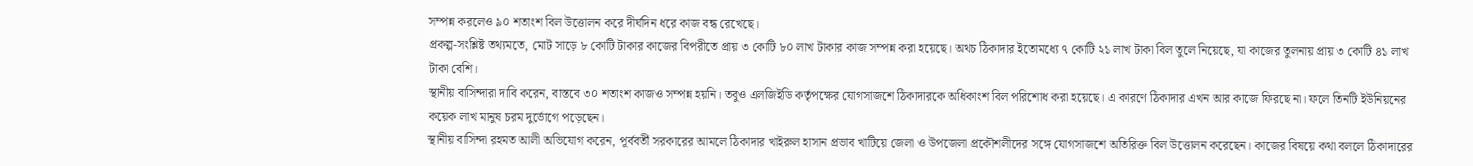সম্পন্ন করলেও ৯০ শতাংশ বিল উত্তোলন করে দীর্ঘদিন ধরে কাজ বন্ধ রেখেছে।
প্রকল্প-সংশ্লিষ্ট তথ্যমতে, মোট সাড়ে ৮ কোটি টাকার কাজের বিপরীতে প্রায় ৩ কোটি ৮০ লাখ টাকার কাজ সম্পন্ন করা হয়েছে। অথচ ঠিকাদার ইতোমধ্যে ৭ কোটি ২১ লাখ টাকা বিল তুলে নিয়েছে, যা কাজের তুলনায় প্রায় ৩ কোটি ৪১ লাখ টাকা বেশি।
স্থানীয় বাসিন্দারা দাবি করেন, বাস্তবে ৩০ শতাংশ কাজও সম্পন্ন হয়নি। তবুও এলজিইডি কর্তৃপক্ষের যোগসাজশে ঠিকাদারকে অধিকাংশ বিল পরিশোধ করা হয়েছে। এ কারণে ঠিকাদার এখন আর কাজে ফিরছে না। ফলে তিনটি ইউনিয়নের কয়েক লাখ মানুষ চরম দুর্ভোগে পড়েছেন।
স্থানীয় বাসিন্দা রহমত আলী অভিযোগ করেন, পূর্ববর্তী সরকারের আমলে ঠিকাদার খাইরুল হাসান প্রভাব খাটিয়ে জেলা ও উপজেলা প্রকৌশলীদের সঙ্গে যোগসাজশে অতিরিক্ত বিল উত্তোলন করেছেন। কাজের বিষয়ে কথা বললে ঠিকাদারের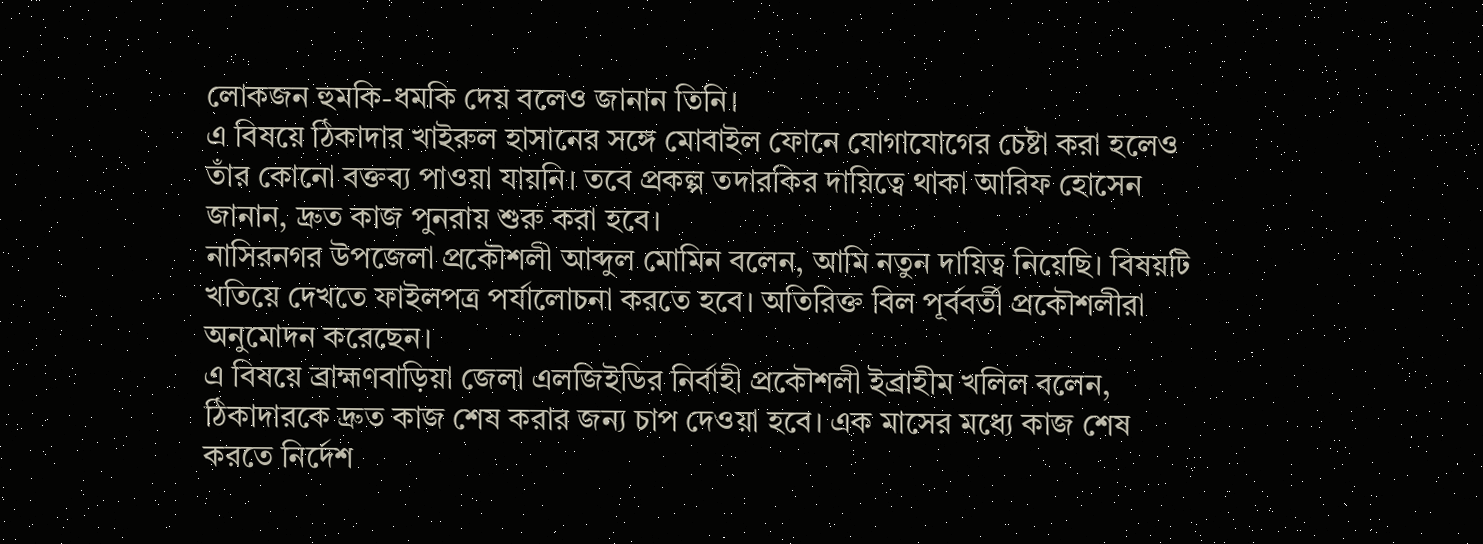লোকজন হুমকি-ধমকি দেয় বলেও জানান তিনি।
এ বিষয়ে ঠিকাদার খাইরুল হাসানের সঙ্গে মোবাইল ফোনে যোগাযোগের চেষ্টা করা হলেও তাঁর কোনো বক্তব্য পাওয়া যায়নি। তবে প্রকল্প তদারকির দায়িত্বে থাকা আরিফ হোসেন জানান, দ্রুত কাজ পুনরায় শুরু করা হবে।
নাসিরনগর উপজেলা প্রকৌশলী আব্দুল মোমিন বলেন, আমি নতুন দায়িত্ব নিয়েছি। বিষয়টি খতিয়ে দেখতে ফাইলপত্র পর্যালোচনা করতে হবে। অতিরিক্ত বিল পূর্ববর্তী প্রকৌশলীরা অনুমোদন করেছেন।
এ বিষয়ে ব্রাহ্মণবাড়িয়া জেলা এলজিইডির নির্বাহী প্রকৌশলী ইব্রাহীম খলিল বলেন, ঠিকাদারকে দ্রুত কাজ শেষ করার জন্য চাপ দেওয়া হবে। এক মাসের মধ্যে কাজ শেষ করতে নির্দেশ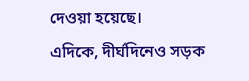দেওয়া হয়েছে।
এদিকে, দীর্ঘদিনেও সড়ক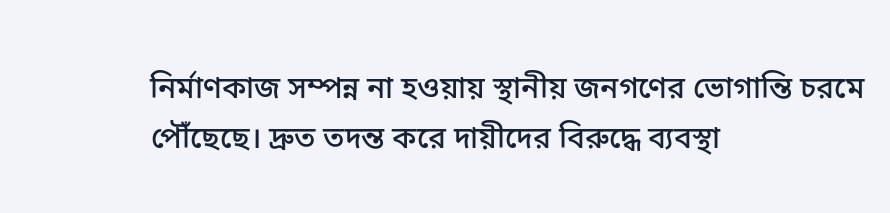নির্মাণকাজ সম্পন্ন না হওয়ায় স্থানীয় জনগণের ভোগান্তি চরমে পৌঁছেছে। দ্রুত তদন্ত করে দায়ীদের বিরুদ্ধে ব্যবস্থা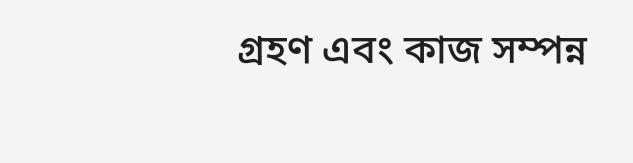গ্রহণ এবং কাজ সম্পন্ন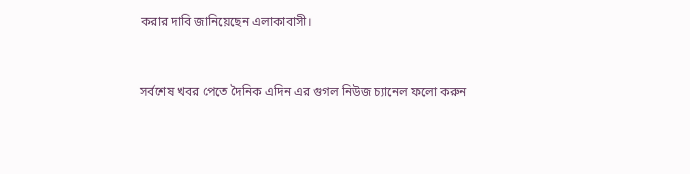করার দাবি জানিয়েছেন এলাকাবাসী।


সর্বশেষ খবর পেতে দৈনিক এদিন এর গুগল নিউজ চ্যানেল ফলো করুন